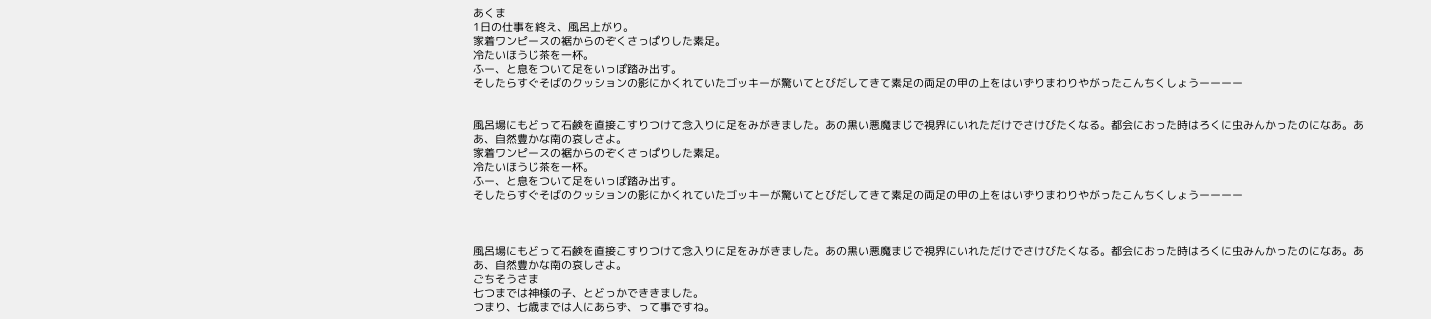あくま
1日の仕事を終え、風呂上がり。
家着ワンピースの裾からのぞくさっぱりした素足。
冷たいほうじ茶を一杯。
ふー、と息をついて足をいっぽ踏み出す。
そしたらすぐそばのクッションの影にかくれていたゴッキーが驚いてとびだしてきて素足の両足の甲の上をはいずりまわりやがったこんちくしょうーーーー


風呂場にもどって石鹸を直接こすりつけて念入りに足をみがきました。あの黒い悪魔まじで視界にいれただけでさけびたくなる。都会におった時はろくに虫みんかったのになあ。ああ、自然豊かな南の哀しさよ。
家着ワンピースの裾からのぞくさっぱりした素足。
冷たいほうじ茶を一杯。
ふー、と息をついて足をいっぽ踏み出す。
そしたらすぐそばのクッションの影にかくれていたゴッキーが驚いてとびだしてきて素足の両足の甲の上をはいずりまわりやがったこんちくしょうーーーー



風呂場にもどって石鹸を直接こすりつけて念入りに足をみがきました。あの黒い悪魔まじで視界にいれただけでさけびたくなる。都会におった時はろくに虫みんかったのになあ。ああ、自然豊かな南の哀しさよ。
ごちそうさま
七つまでは神様の子、とどっかでききました。
つまり、七歳までは人にあらず、って事ですね。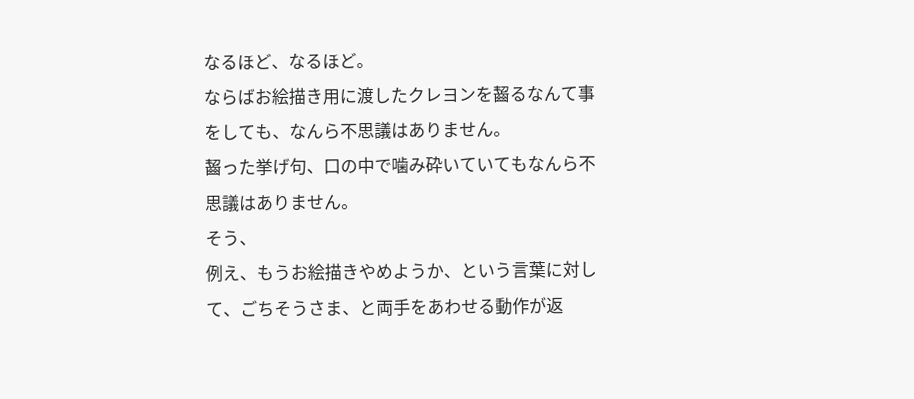なるほど、なるほど。
ならばお絵描き用に渡したクレヨンを齧るなんて事をしても、なんら不思議はありません。
齧った挙げ句、口の中で噛み砕いていてもなんら不思議はありません。
そう、
例え、もうお絵描きやめようか、という言葉に対して、ごちそうさま、と両手をあわせる動作が返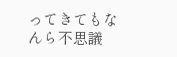ってきてもなんら不思議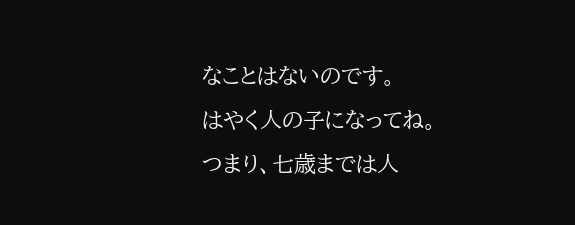なことはないのです。
はやく人の子になってね。
つまり、七歳までは人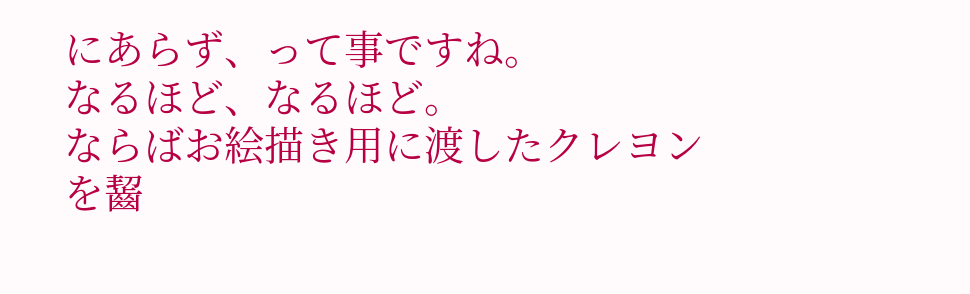にあらず、って事ですね。
なるほど、なるほど。
ならばお絵描き用に渡したクレヨンを齧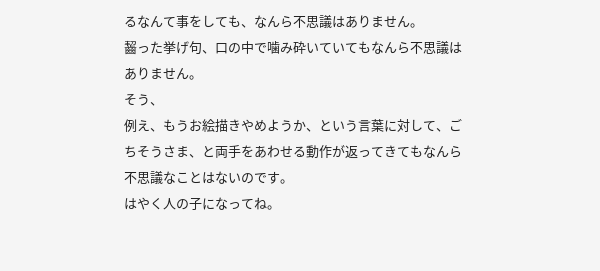るなんて事をしても、なんら不思議はありません。
齧った挙げ句、口の中で噛み砕いていてもなんら不思議はありません。
そう、
例え、もうお絵描きやめようか、という言葉に対して、ごちそうさま、と両手をあわせる動作が返ってきてもなんら不思議なことはないのです。
はやく人の子になってね。